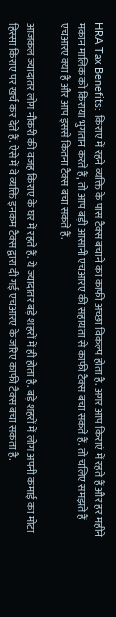HRA Tax Benefits: किराए में रहने व्यक्ति के पास टैक्स बचाने का काफी अच्छा विकल्प होता है. अगर आप किराएं में रहते हैं और हर महीने मकान मालिक को किराया भुगतान करते हैं, तो आप बड़ी आसानी एचआरए की सहायता से काफी टैक्स बचा सकते हैं. तो चलिए समझते हैं एचआरए क्या है और आप इससे कितना टैक्स बचा सकते हैं.

आजकल ज्यादातर लोग नौकरी की वजह किराए के घर में रहते हैं. ये ज्यादातर बड़े शहरों में ही होता है. बड़े शहरों में लोग अपनी कमाई का मोटा हिस्सा किराए पर खर्च कर देते हैं. ऐसे में वे व्यक्ति इनकम टैक्स द्वारा दी गई एचआरए के जरिए काफी टैक्स बचा सकता है.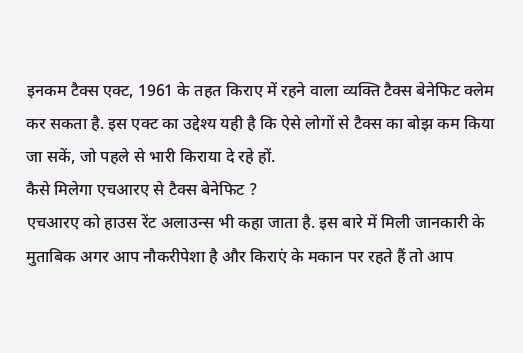इनकम टैक्स एक्ट, 1961 के तहत किराए में रहने वाला व्यक्ति टैक्स बेनेफिट क्लेम कर सकता है. इस एक्ट का उद्देश्य यही है कि ऐसे लोगों से टैक्स का बोझ कम किया जा सकें, जो पहले से भारी किराया दे रहे हों.
कैसे मिलेगा एचआरए से टैक्स बेनेफिट ?
एचआरए को हाउस रेंट अलाउन्स भी कहा जाता है. इस बारे में मिली जानकारी के मुताबिक अगर आप नौकरीपेशा है और किराएं के मकान पर रहते हैं तो आप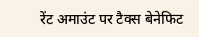रेंट अमाउंट पर टैक्स बेनेफिट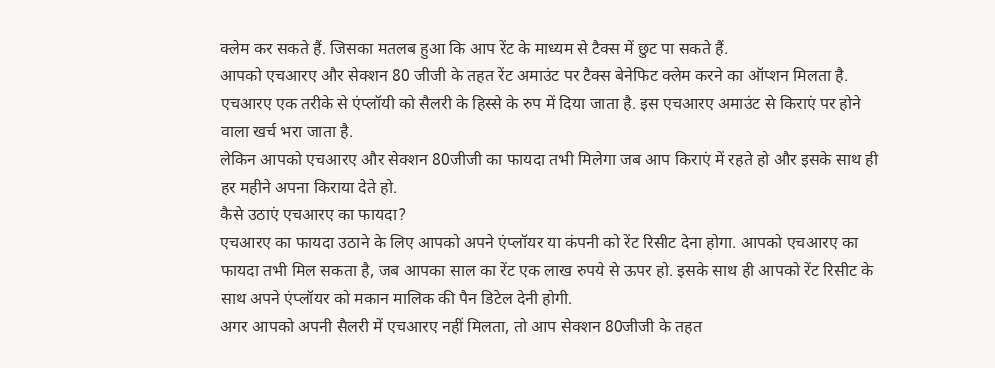क्लेम कर सकते हैं. जिसका मतलब हुआ कि आप रेंट के माध्यम से टैक्स में छुट पा सकते हैं.
आपको एचआरए और सेक्शन 80 जीजी के तहत रेंट अमाउंट पर टैक्स बेनेफिट क्लेम करने का ऑप्शन मिलता है. एचआरए एक तरीके से एंप्लॉयी को सैलरी के हिस्से के रुप में दिया जाता है. इस एचआरए अमाउंट से किराएं पर होने वाला खर्च भरा जाता है.
लेकिन आपको एचआरए और सेक्शन 80जीजी का फायदा तभी मिलेगा जब आप किराएं में रहते हो और इसके साथ ही हर महीने अपना किराया देते हो.
कैसे उठाएं एचआरए का फायदा?
एचआरए का फायदा उठाने के लिए आपको अपने एंप्लॉयर या कंपनी को रेंट रिसीट देना होगा. आपको एचआरए का फायदा तभी मिल सकता है, जब आपका साल का रेंट एक लाख रुपये से ऊपर हो. इसके साथ ही आपको रेंट रिसीट के साथ अपने एंप्लॉयर को मकान मालिक की पैन डिटेल देनी होगी.
अगर आपको अपनी सैलरी में एचआरए नहीं मिलता, तो आप सेक्शन 80जीजी के तहत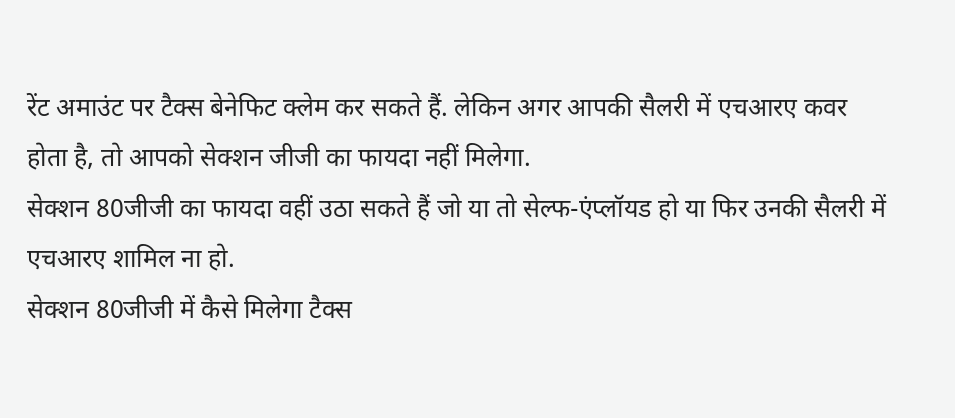रेंट अमाउंट पर टैक्स बेनेफिट क्लेम कर सकते हैं. लेकिन अगर आपकी सैलरी में एचआरए कवर होता है, तो आपको सेक्शन जीजी का फायदा नहीं मिलेगा.
सेक्शन 80जीजी का फायदा वहीं उठा सकते हैं जो या तो सेल्फ-एंप्लॉयड हो या फिर उनकी सैलरी में एचआरए शामिल ना हो.
सेक्शन 80जीजी में कैसे मिलेगा टैक्स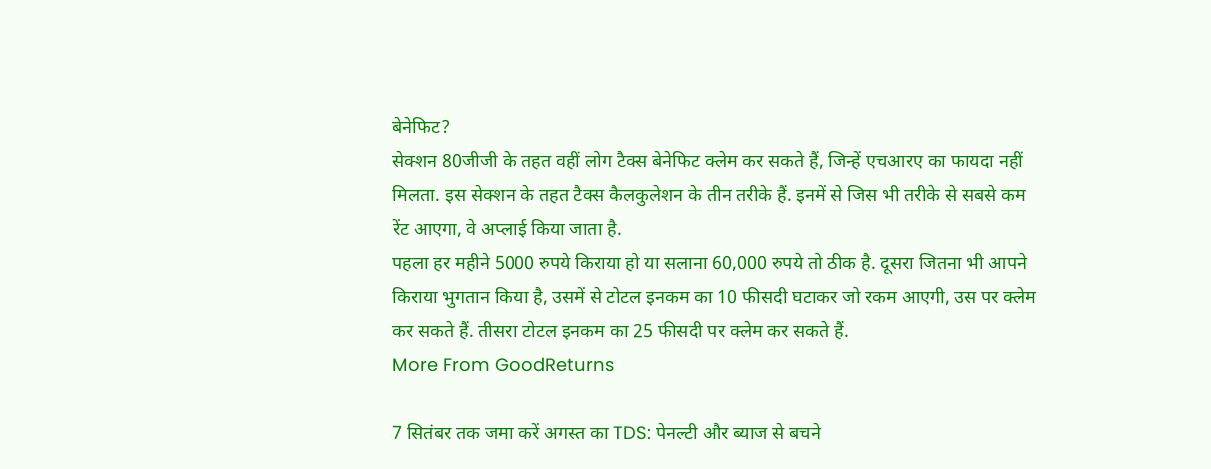बेनेफिट?
सेक्शन 80जीजी के तहत वहीं लोग टैक्स बेनेफिट क्लेम कर सकते हैं, जिन्हें एचआरए का फायदा नहीं मिलता. इस सेक्शन के तहत टैक्स कैलकुलेशन के तीन तरीके हैं. इनमें से जिस भी तरीके से सबसे कम रेंट आएगा, वे अप्लाई किया जाता है.
पहला हर महीने 5000 रुपये किराया हो या सलाना 60,000 रुपये तो ठीक है. दूसरा जितना भी आपने किराया भुगतान किया है, उसमें से टोटल इनकम का 10 फीसदी घटाकर जो रकम आएगी, उस पर क्लेम कर सकते हैं. तीसरा टोटल इनकम का 25 फीसदी पर क्लेम कर सकते हैं.
More From GoodReturns

7 सितंबर तक जमा करें अगस्त का TDS: पेनल्टी और ब्याज से बचने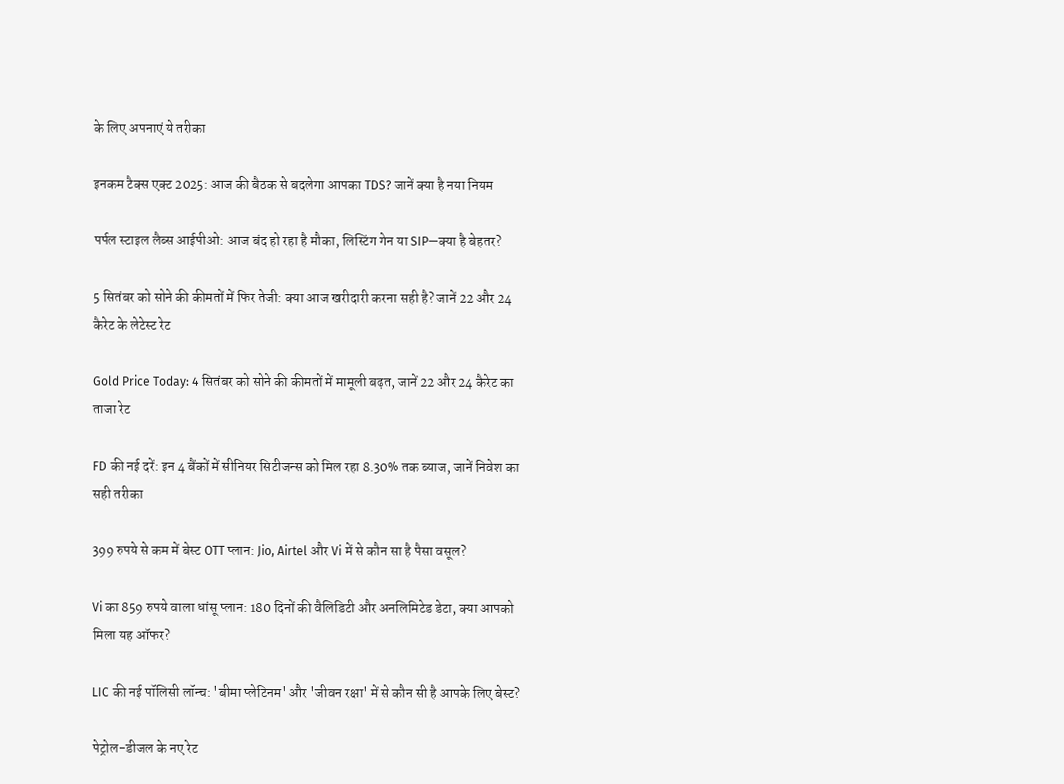के लिए अपनाएं ये तरीका

इनकम टैक्स एक्ट 2025: आज की बैठक से बदलेगा आपका TDS? जानें क्या है नया नियम

पर्पल स्टाइल लैब्स आईपीओ: आज बंद हो रहा है मौका, लिस्टिंग गेन या SIP—क्या है बेहतर?

5 सितंबर को सोने की कीमतों में फिर तेजी: क्या आज खरीदारी करना सही है? जानें 22 और 24 कैरेट के लेटेस्ट रेट

Gold Price Today: 4 सितंबर को सोने की कीमतों में मामूली बढ़त, जानें 22 और 24 कैरेट का ताजा रेट

FD की नई दरें: इन 4 बैंकों में सीनियर सिटीजन्स को मिल रहा 8.30% तक ब्याज, जानें निवेश का सही तरीका

399 रुपये से कम में बेस्ट OTT प्लान: Jio, Airtel और Vi में से कौन सा है पैसा वसूल?

Vi का 859 रुपये वाला धांसू प्लान: 180 दिनों की वैलिडिटी और अनलिमिटेड डेटा, क्या आपको मिला यह ऑफर?

LIC की नई पॉलिसी लॉन्च: 'बीमा प्लेटिनम' और 'जीवन रक्षा' में से कौन सी है आपके लिए बेस्ट?

पेट्रोल-डीजल के नए रेट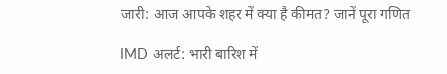जारी: आज आपके शहर में क्या है कीमत? जानें पूरा गणित

IMD अलर्ट: भारी बारिश में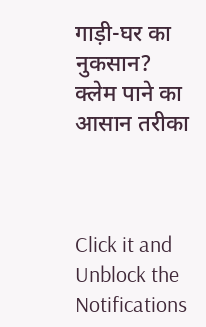गाड़ी-घर का नुकसान? क्लेम पाने का आसान तरीका



Click it and Unblock the Notifications